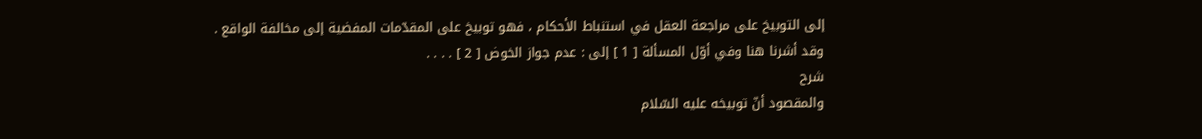إلى التوبيخ على مراجعة العقل في استنباط الأحكام ، فهو توبيخ على المقدّمات المفضية إلى مخالفة الواقع .
وقد أشرنا هنا وفي أوّل المسألة [ 1 ] إلى : عدم جواز الخوض [ 2 ] . . . .
شرح
والمقصود أنّ توبيخه عليه السّلام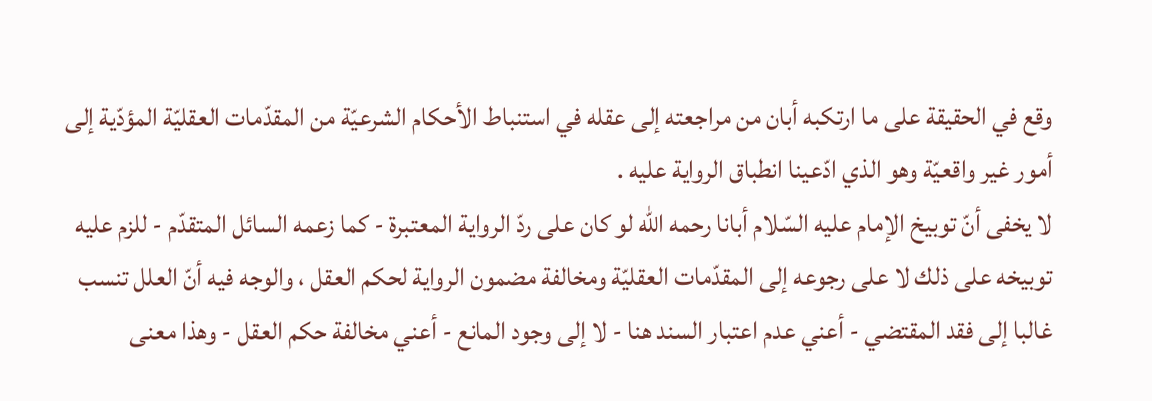وقع في الحقيقة على ما ارتكبه أبان من مراجعته إلى عقله في استنباط الأحكام الشرعيّة من المقدّمات العقليّة المؤدّية إلى أمور غير واقعيّة وهو الذي ادّعينا انطباق الرواية عليه .
لا يخفى أنّ توبيخ الإمام عليه السّلام أبانا رحمه اللّه لو كان على ردّ الرواية المعتبرة - كما زعمه السائل المتقدّم - للزم عليه توبيخه على ذلك لا على رجوعه إلى المقدّمات العقليّة ومخالفة مضمون الرواية لحكم العقل ، والوجه فيه أنّ العلل تنسب غالبا إلى فقد المقتضي - أعني عدم اعتبار السند هنا - لا إلى وجود المانع - أعني مخالفة حكم العقل - وهذا معنى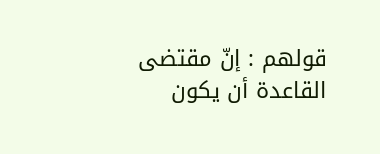قولهم : إنّ مقتضى القاعدة أن يكون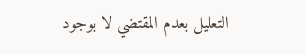التعليل بعدم المقتضي لا بوجود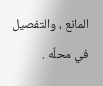المانع ، والتفصيل في محلّه .